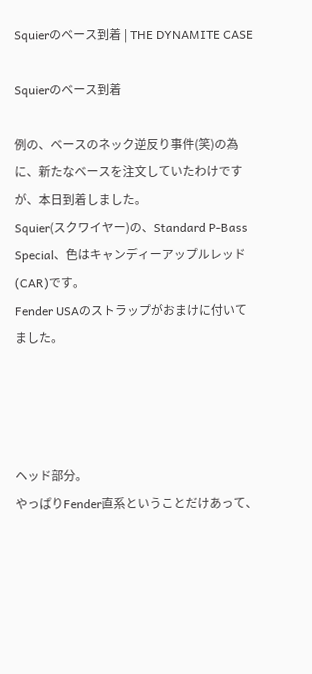Squierのベース到着 | THE DYNAMITE CASE

Squierのベース到着

例の、ベースのネック逆反り事件(笑)の為に、新たなベースを注文していたわけですが、本日到着しました。
Squier(スクワイヤー)の、Standard P-Bass Special、色はキャンディーアップルレッド(CAR)です。
Fender USAのストラップがおまけに付いてました。




ヘッド部分。
やっぱりFender直系ということだけあって、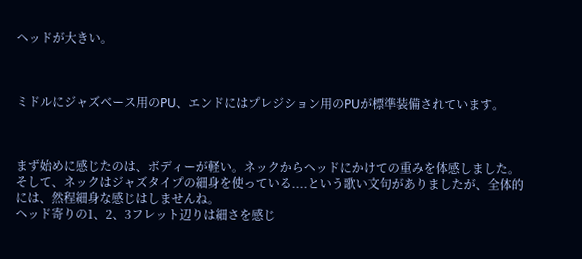ヘッドが大きい。



ミドルにジャズベース用のPU、エンドにはプレジション用のPUが標準装備されています。



まず始めに感じたのは、ボディーが軽い。ネックからヘッドにかけての重みを体感しました。
そして、ネックはジャズタイプの細身を使っている....という歌い文句がありましたが、全体的には、然程細身な感じはしませんね。
ヘッド寄りの1、2、3フレット辺りは細さを感じ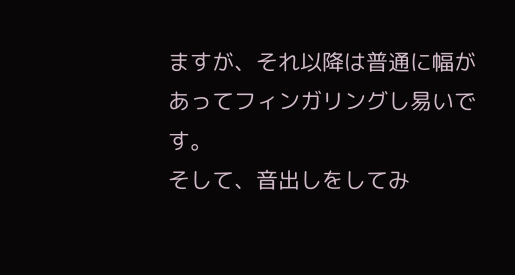ますが、それ以降は普通に幅があってフィンガリングし易いです。
そして、音出しをしてみ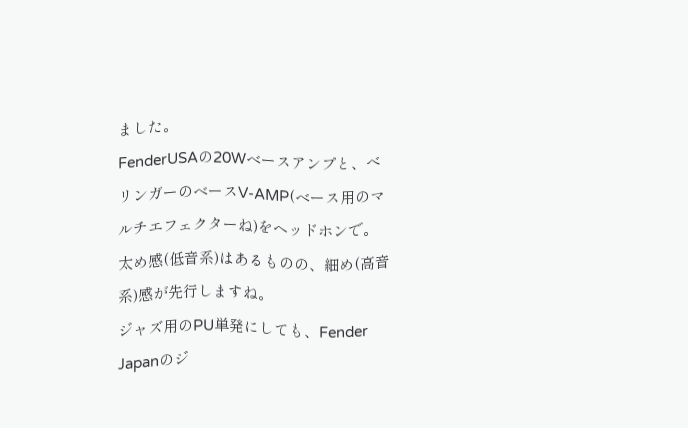ました。
FenderUSAの20Wベースアンプと、べリンガーのベースV-AMP(ベース用のマルチエフェクターね)をヘッドホンで。
太め感(低音系)はあるものの、細め(高音系)感が先行しますね。
ジャズ用のPU単発にしても、Fender Japanのジ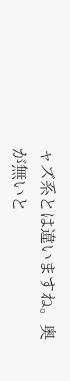ャズ系とは違いますね。奥が無いと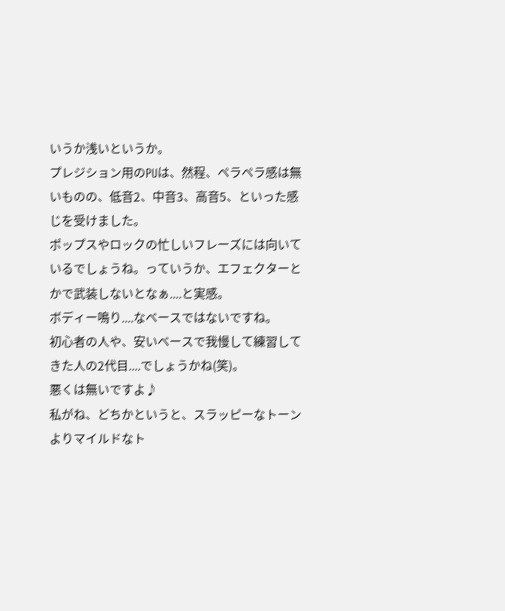いうか浅いというか。
プレジション用のPUは、然程、ペラペラ感は無いものの、低音2、中音3、高音5、といった感じを受けました。
ポップスやロックの忙しいフレーズには向いているでしょうね。っていうか、エフェクターとかで武装しないとなぁ....と実感。
ボディー鳴り....なベースではないですね。
初心者の人や、安いベースで我慢して練習してきた人の2代目....でしょうかね(笑)。
悪くは無いですよ♪
私がね、どちかというと、スラッピーなトーンよりマイルドなト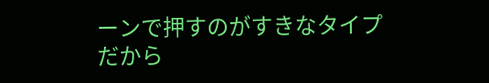ーンで押すのがすきなタイプだから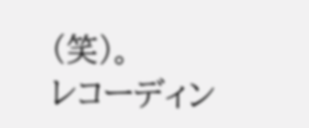(笑)。
レコーディン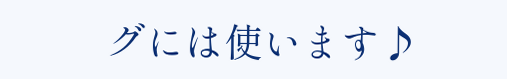グには使います♪